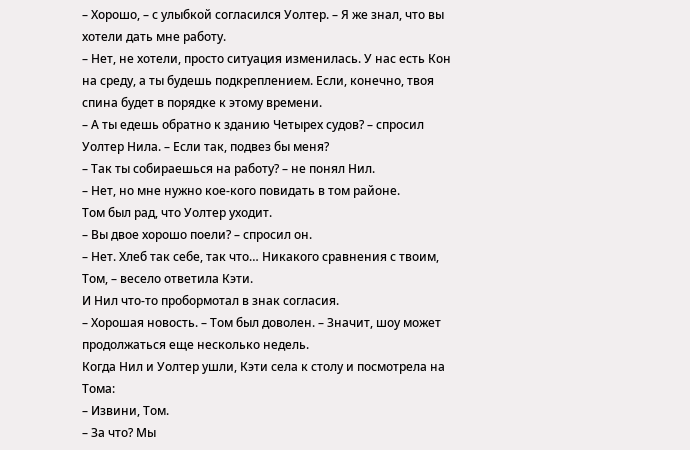– Хорошо, – с улыбкой согласился Уолтер. – Я же знал, что вы хотели дать мне работу.
– Нет, не хотели, просто ситуация изменилась. У нас есть Кон на среду, а ты будешь подкреплением. Если, конечно, твоя спина будет в порядке к этому времени.
– А ты едешь обратно к зданию Четырех судов? – спросил Уолтер Нила. – Если так, подвез бы меня?
– Так ты собираешься на работу? – не понял Нил.
– Нет, но мне нужно кое-кого повидать в том районе.
Том был рад, что Уолтер уходит.
– Вы двое хорошо поели? – спросил он.
– Нет. Хлеб так себе, так что… Никакого сравнения с твоим, Том, – весело ответила Кэти.
И Нил что-то пробормотал в знак согласия.
– Хорошая новость. – Том был доволен. – Значит, шоу может продолжаться еще несколько недель.
Когда Нил и Уолтер ушли, Кэти села к столу и посмотрела на Тома:
– Извини, Том.
– За что? Мы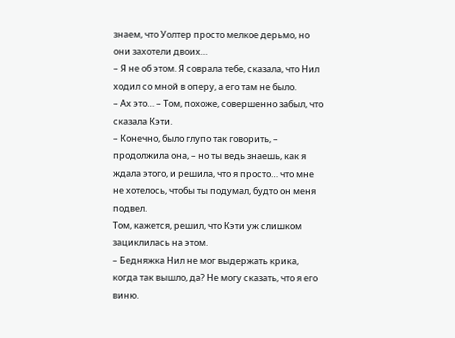знаем, что Уолтер просто мелкое дерьмо, но они захотели двоих…
– Я не об этом. Я соврала тебе, сказала, что Нил ходил со мной в оперу, а его там не было.
– Ах это… – Том, похоже, совершенно забыл, что сказала Кэти.
– Конечно, было глупо так говорить, – продолжила она, – но ты ведь знаешь, как я ждала этого, и решила, что я просто… что мне не хотелось, чтобы ты подумал, будто он меня подвел.
Том, кажется, решил, что Кэти уж слишком зациклилась на этом.
– Бедняжка Нил не мог выдержать крика, когда так вышло, да? Не могу сказать, что я его виню.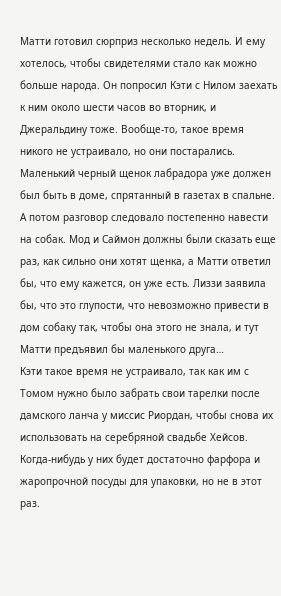Матти готовил сюрприз несколько недель. И ему хотелось, чтобы свидетелями стало как можно больше народа. Он попросил Кэти с Нилом заехать к ним около шести часов во вторник, и Джеральдину тоже. Вообще-то, такое время никого не устраивало, но они постарались. Маленький черный щенок лабрадора уже должен был быть в доме, спрятанный в газетах в спальне. А потом разговор следовало постепенно навести на собак. Мод и Саймон должны были сказать еще раз, как сильно они хотят щенка, а Матти ответил бы, что ему кажется, он уже есть. Лиззи заявила бы, что это глупости, что невозможно привести в дом собаку так, чтобы она этого не знала, и тут Матти предъявил бы маленького друга…
Кэти такое время не устраивало, так как им с Томом нужно было забрать свои тарелки после дамского ланча у миссис Риордан, чтобы снова их использовать на серебряной свадьбе Хейсов. Когда-нибудь у них будет достаточно фарфора и жаропрочной посуды для упаковки, но не в этот раз.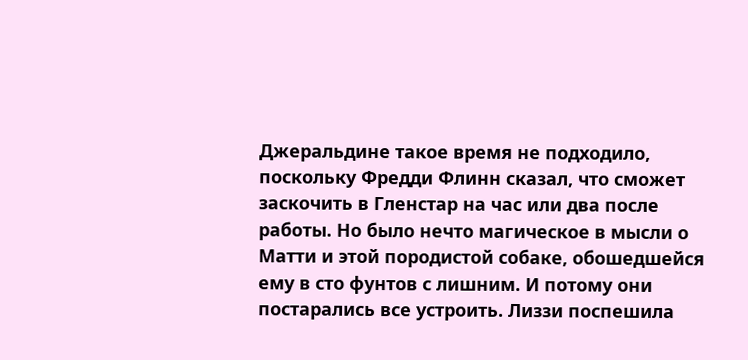Джеральдине такое время не подходило, поскольку Фредди Флинн сказал, что сможет заскочить в Гленстар на час или два после работы. Но было нечто магическое в мысли о Матти и этой породистой собаке, обошедшейся ему в сто фунтов с лишним. И потому они постарались все устроить. Лиззи поспешила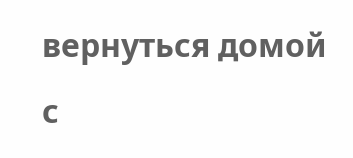вернуться домой с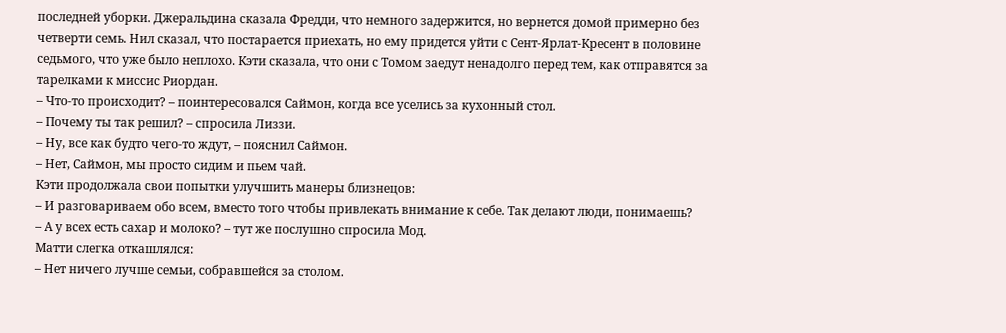последней уборки. Джеральдина сказала Фредди, что немного задержится, но вернется домой примерно без четверти семь. Нил сказал, что постарается приехать, но ему придется уйти с Сент-Ярлат-Кресент в половине седьмого, что уже было неплохо. Кэти сказала, что они с Томом заедут ненадолго перед тем, как отправятся за тарелками к миссис Риордан.
– Что-то происходит? – поинтересовался Саймон, когда все уселись за кухонный стол.
– Почему ты так решил? – спросила Лиззи.
– Ну, все как будто чего-то ждут, – пояснил Саймон.
– Нет, Саймон, мы просто сидим и пьем чай.
Кэти продолжала свои попытки улучшить манеры близнецов:
– И разговариваем обо всем, вместо того чтобы привлекать внимание к себе. Так делают люди, понимаешь?
– А у всех есть сахар и молоко? – тут же послушно спросила Мод.
Матти слегка откашлялся:
– Нет ничего лучше семьи, собравшейся за столом.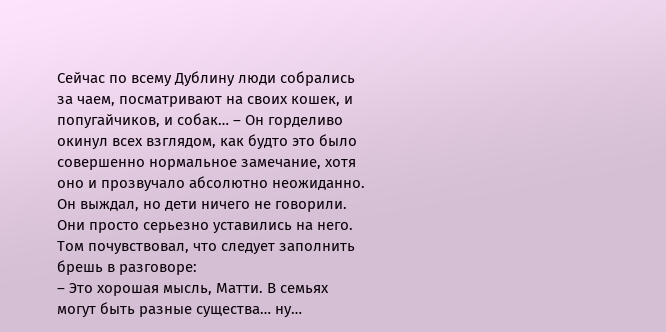Сейчас по всему Дублину люди собрались за чаем, посматривают на своих кошек, и попугайчиков, и собак… – Он горделиво окинул всех взглядом, как будто это было совершенно нормальное замечание, хотя оно и прозвучало абсолютно неожиданно.
Он выждал, но дети ничего не говорили. Они просто серьезно уставились на него.
Том почувствовал, что следует заполнить брешь в разговоре:
– Это хорошая мысль, Матти. В семьях могут быть разные существа… ну…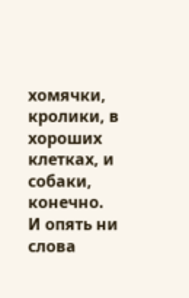хомячки, кролики, в хороших клетках, и собаки, конечно.
И опять ни слова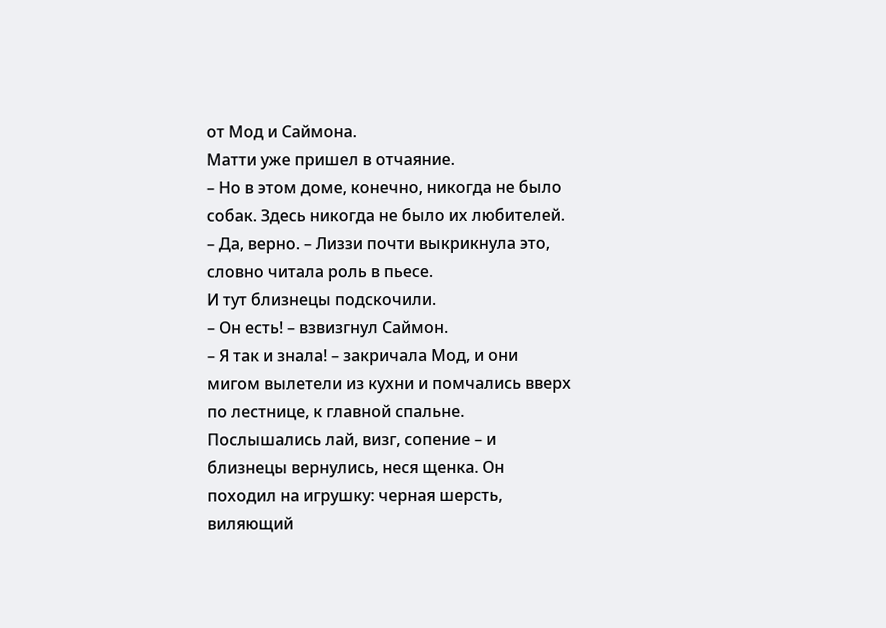от Мод и Саймона.
Матти уже пришел в отчаяние.
– Но в этом доме, конечно, никогда не было собак. Здесь никогда не было их любителей.
– Да, верно. – Лиззи почти выкрикнула это, словно читала роль в пьесе.
И тут близнецы подскочили.
– Он есть! – взвизгнул Саймон.
– Я так и знала! – закричала Мод, и они мигом вылетели из кухни и помчались вверх по лестнице, к главной спальне.
Послышались лай, визг, сопение – и близнецы вернулись, неся щенка. Он походил на игрушку: черная шерсть, виляющий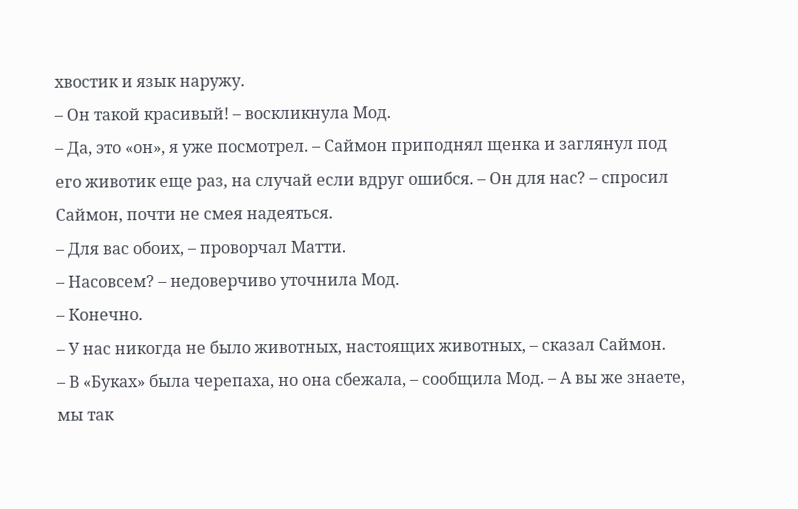хвостик и язык наружу.
– Он такой красивый! – воскликнула Мод.
– Да, это «он», я уже посмотрел. – Саймон приподнял щенка и заглянул под его животик еще раз, на случай если вдруг ошибся. – Он для нас? – спросил Саймон, почти не смея надеяться.
– Для вас обоих, – проворчал Матти.
– Насовсем? – недоверчиво уточнила Мод.
– Конечно.
– У нас никогда не было животных, настоящих животных, – сказал Саймон.
– В «Буках» была черепаха, но она сбежала, – сообщила Мод. – А вы же знаете, мы так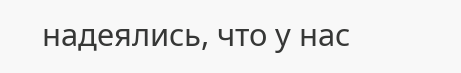надеялись, что у нас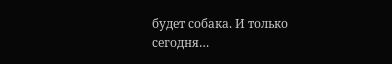будет собака. И только сегодня…